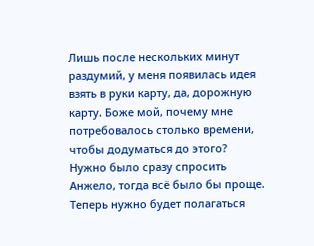Лишь после нескольких минут раздумий, у меня появилась идея взять в руки карту, да, дорожную карту. Боже мой, почему мне потребовалось столько времени, чтобы додуматься до этого? Нужно было сразу спросить Анжело, тогда всё было бы проще. Теперь нужно будет полагаться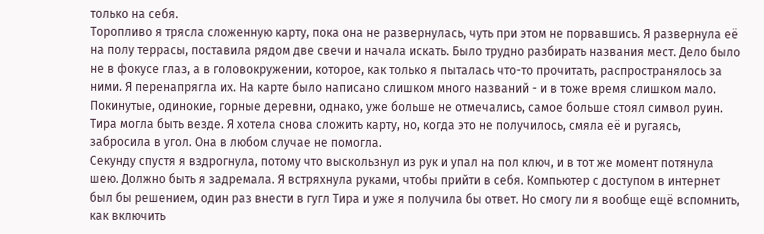только на себя.
Торопливо я трясла сложенную карту, пока она не развернулась, чуть при этом не порвавшись. Я развернула её на полу террасы, поставила рядом две свечи и начала искать. Было трудно разбирать названия мест. Дело было не в фокусе глаз, а в головокружении, которое, как только я пыталась что-то прочитать, распространялось за ними. Я перенапрягла их. На карте было написано слишком много названий - и в тоже время слишком мало. Покинутые, одинокие, горные деревни, однако, уже больше не отмечались, самое больше стоял символ руин. Тира могла быть везде. Я хотела снова сложить карту, но, когда это не получилось, смяла её и ругаясь, забросила в угол. Она в любом случае не помогла.
Секунду спустя я вздрогнула, потому что выскользнул из рук и упал на пол ключ, и в тот же момент потянула шею. Должно быть я задремала. Я встряхнула руками, чтобы прийти в себя. Компьютер с доступом в интернет был бы решением, один раз внести в гугл Тира и уже я получила бы ответ. Но смогу ли я вообще ещё вспомнить, как включить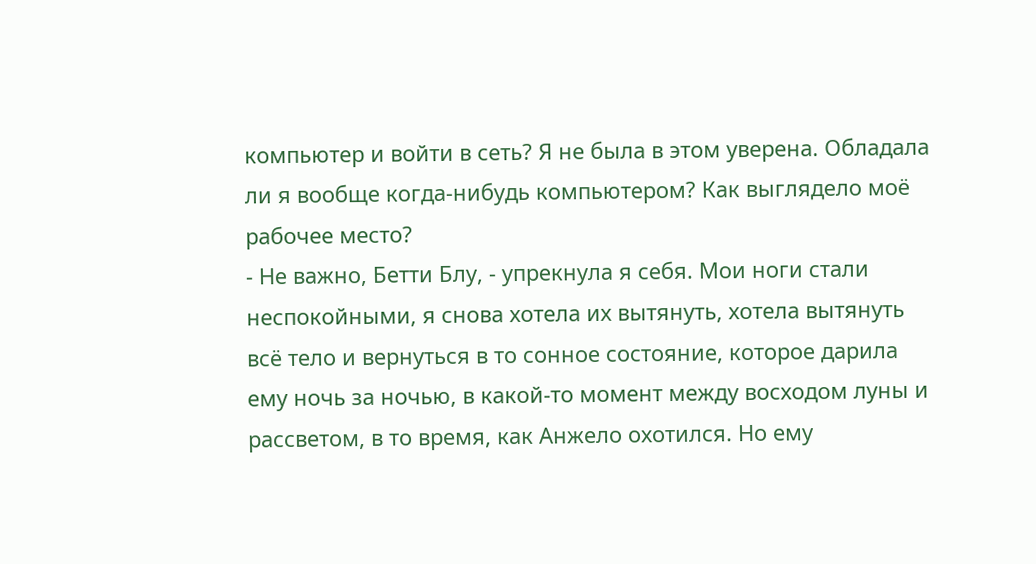компьютер и войти в сеть? Я не была в этом уверена. Обладала ли я вообще когда-нибудь компьютером? Как выглядело моё рабочее место?
- Не важно, Бетти Блу, - упрекнула я себя. Мои ноги стали неспокойными, я снова хотела их вытянуть, хотела вытянуть всё тело и вернуться в то сонное состояние, которое дарила ему ночь за ночью, в какой-то момент между восходом луны и рассветом, в то время, как Анжело охотился. Но ему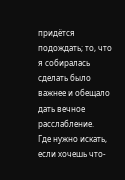придётся подождать; то, что я собиралась сделать было важнее и обещало дать вечное расслабление.
Где нужно искать, если хочешь что-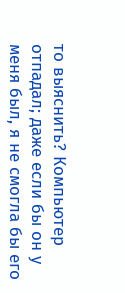то выяснить? Компьютер отпадал; даже если бы он у меня был, я не смогла бы его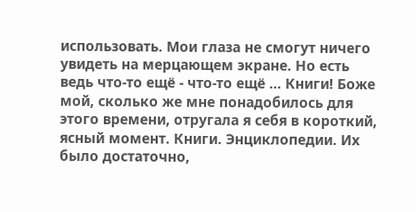использовать. Мои глаза не смогут ничего увидеть на мерцающем экране. Но есть ведь что-то ещё - что-то ещё ... Книги! Боже мой, сколько же мне понадобилось для этого времени, отругала я себя в короткий, ясный момент. Книги. Энциклопедии. Их было достаточно,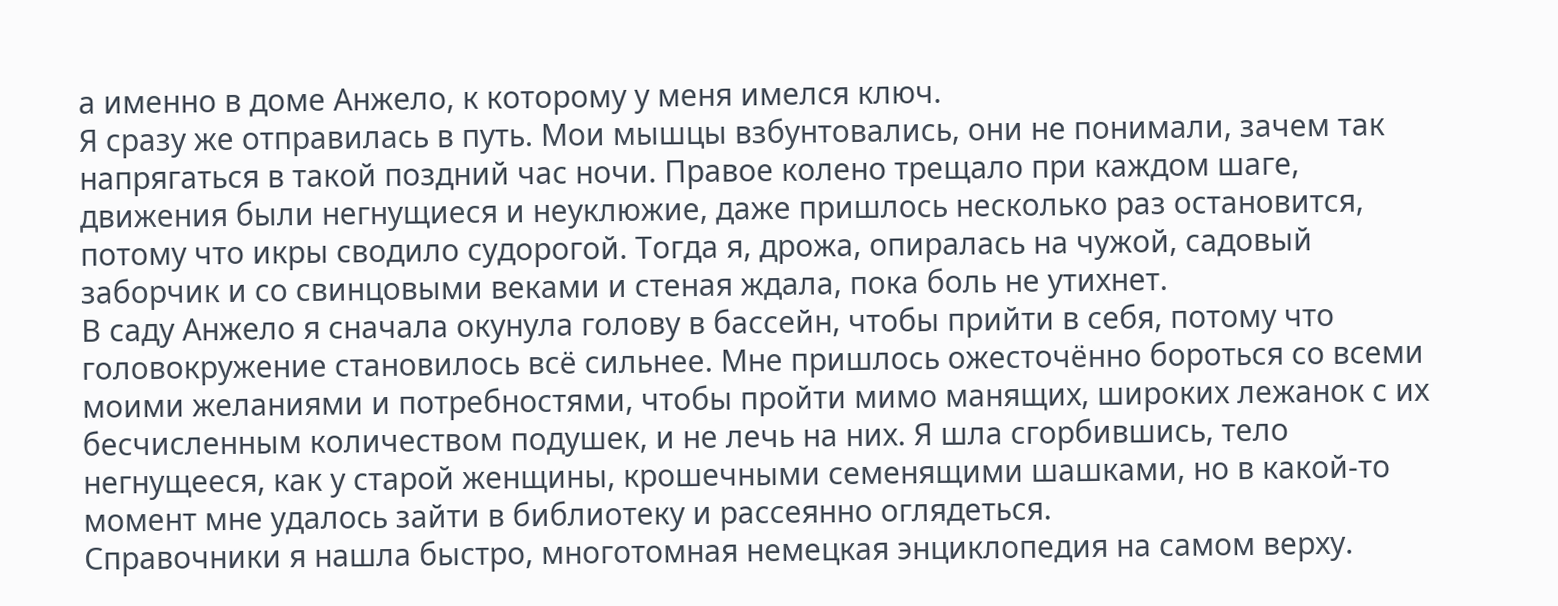а именно в доме Анжело, к которому у меня имелся ключ.
Я сразу же отправилась в путь. Мои мышцы взбунтовались, они не понимали, зачем так напрягаться в такой поздний час ночи. Правое колено трещало при каждом шаге, движения были негнущиеся и неуклюжие, даже пришлось несколько раз остановится, потому что икры сводило судорогой. Тогда я, дрожа, опиралась на чужой, садовый заборчик и со свинцовыми веками и стеная ждала, пока боль не утихнет.
В саду Анжело я сначала окунула голову в бассейн, чтобы прийти в себя, потому что головокружение становилось всё сильнее. Мне пришлось ожесточённо бороться со всеми моими желаниями и потребностями, чтобы пройти мимо манящих, широких лежанок с их бесчисленным количеством подушек, и не лечь на них. Я шла сгорбившись, тело негнущееся, как у старой женщины, крошечными семенящими шашками, но в какой-то момент мне удалось зайти в библиотеку и рассеянно оглядеться.
Справочники я нашла быстро, многотомная немецкая энциклопедия на самом верху.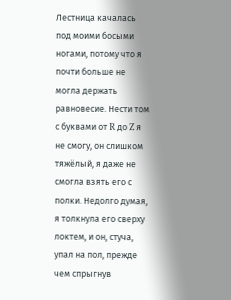Лестница качалась под моими босыми ногами, потому что я почти больше не могла держать равновесие. Нести том с буквами от R до Z я не смогу, он слишком тяжёлый, я даже не смогла взять его с полки. Недолго думая, я толкнула его сверху локтем, и он, стуча, упал на пол, прежде чем спрыгнув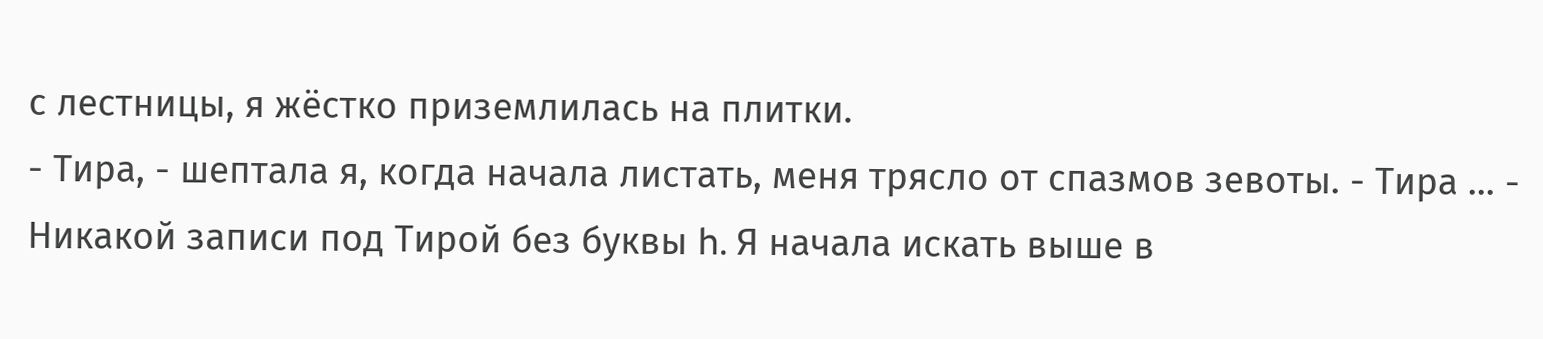с лестницы, я жёстко приземлилась на плитки.
- Тира, - шептала я, когда начала листать, меня трясло от спазмов зевоты. - Тира ... - Никакой записи под Тирой без буквы h. Я начала искать выше в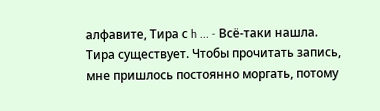алфавите, Тира с h ... - Всё-таки нашла.
Тира существует. Чтобы прочитать запись, мне пришлось постоянно моргать, потому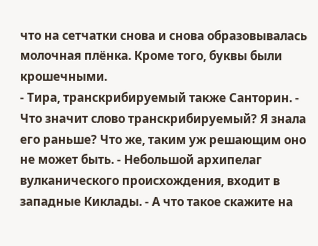что на сетчатки снова и снова образовывалась молочная плёнка. Кроме того, буквы были крошечными.
- Тира, транскрибируемый также Санторин. - Что значит слово транскрибируемый? Я знала его раньше? Что же, таким уж решающим оно не может быть. - Небольшой архипелаг вулканического происхождения, входит в западные Киклады. - А что такое скажите на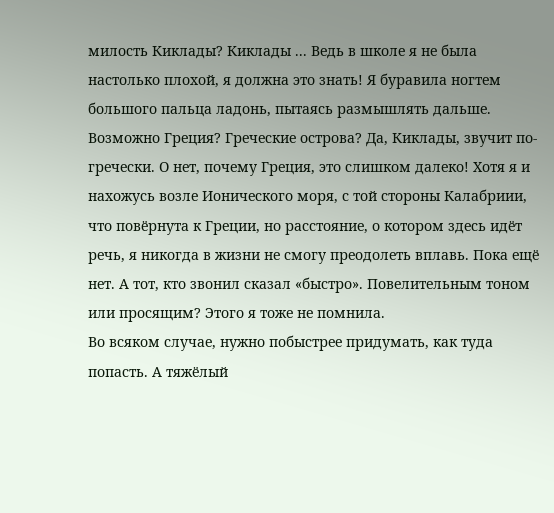милость Киклады? Киклады ... Ведь в школе я не была настолько плохой, я должна это знать! Я буравила ногтем большого пальца ладонь, пытаясь размышлять дальше. Возможно Греция? Греческие острова? Да, Киклады, звучит по-гречески. О нет, почему Греция, это слишком далеко! Хотя я и нахожусь возле Ионического моря, с той стороны Калабриии, что повёрнута к Греции, но расстояние, о котором здесь идёт речь, я никогда в жизни не смогу преодолеть вплавь. Пока ещё нет. А тот, кто звонил сказал «быстро». Повелительным тоном или просящим? Этого я тоже не помнила.
Во всяком случае, нужно побыстрее придумать, как туда попасть. А тяжёлый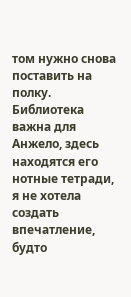том нужно снова поставить на полку. Библиотека важна для Анжело, здесь находятся его нотные тетради, я не хотела создать впечатление, будто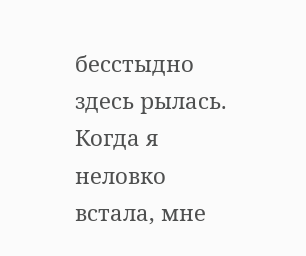бесстыдно здесь рылась. Когда я неловко встала, мне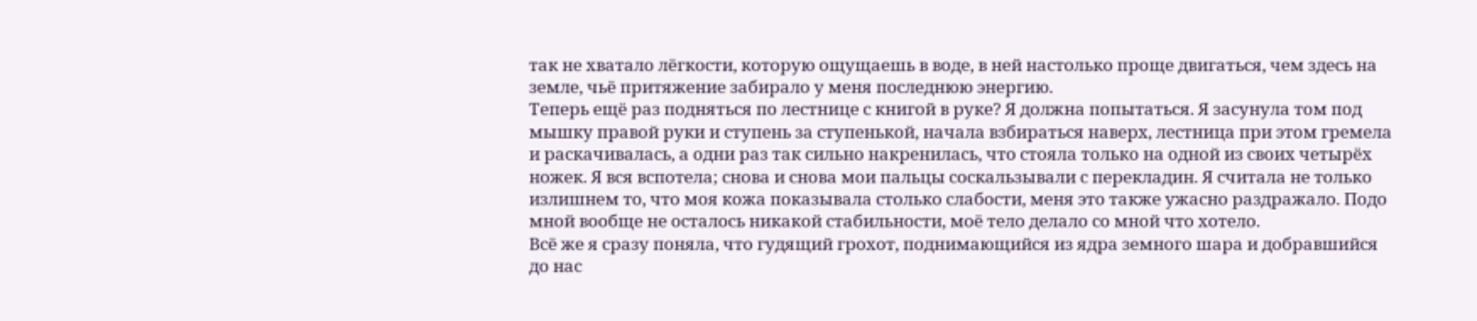так не хватало лёгкости, которую ощущаешь в воде, в ней настолько проще двигаться, чем здесь на земле, чьё притяжение забирало у меня последнюю энергию.
Теперь ещё раз подняться по лестнице с книгой в руке? Я должна попытаться. Я засунула том под мышку правой руки и ступень за ступенькой, начала взбираться наверх, лестница при этом гремела и раскачивалась, а одни раз так сильно накренилась, что стояла только на одной из своих четырёх ножек. Я вся вспотела; снова и снова мои пальцы соскальзывали с перекладин. Я считала не только излишнем то, что моя кожа показывала столько слабости, меня это также ужасно раздражало. Подо мной вообще не осталось никакой стабильности, моё тело делало со мной что хотело.
Всё же я сразу поняла, что гудящий грохот, поднимающийся из ядра земного шара и добравшийся до нас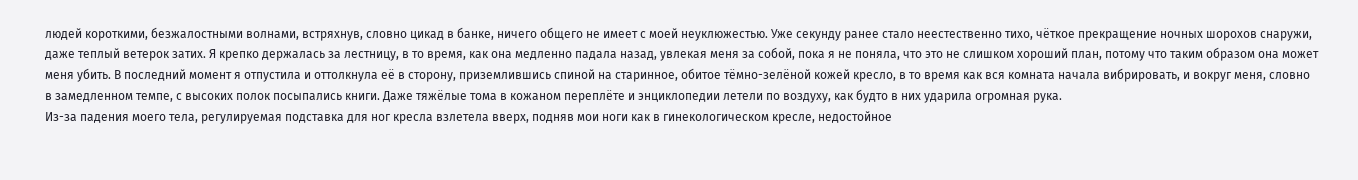людей короткими, безжалостными волнами, встряхнув, словно цикад в банке, ничего общего не имеет с моей неуклюжестью. Уже секунду ранее стало неестественно тихо, чёткое прекращение ночных шорохов снаружи, даже теплый ветерок затих. Я крепко держалась за лестницу, в то время, как она медленно падала назад, увлекая меня за собой, пока я не поняла, что это не слишком хороший план, потому что таким образом она может меня убить. В последний момент я отпустила и оттолкнула её в сторону, приземлившись спиной на старинное, обитое тёмно-зелёной кожей кресло, в то время как вся комната начала вибрировать, и вокруг меня, словно в замедленном темпе, с высоких полок посыпались книги. Даже тяжёлые тома в кожаном переплёте и энциклопедии летели по воздуху, как будто в них ударила огромная рука.
Из-за падения моего тела, регулируемая подставка для ног кресла взлетела вверх, подняв мои ноги как в гинекологическом кресле, недостойное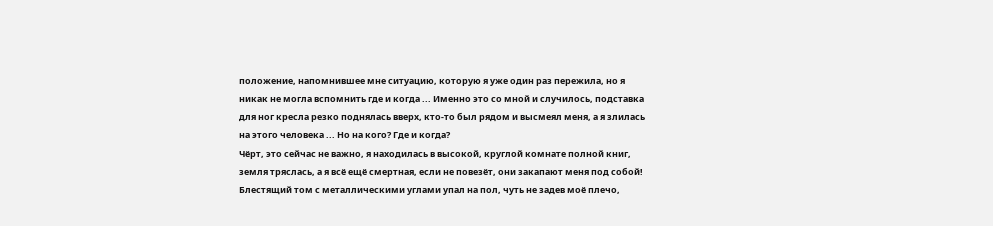положение, напомнившее мне ситуацию, которую я уже один раз пережила, но я никак не могла вспомнить где и когда ... Именно это со мной и случилось, подставка для ног кресла резко поднялась вверх, кто-то был рядом и высмеял меня, а я злилась на этого человека ... Но на кого? Где и когда?
Чёрт, это сейчас не важно, я находилась в высокой, круглой комнате полной книг, земля тряслась, а я всё ещё смертная, если не повезёт, они закапают меня под собой! Блестящий том с металлическими углами упал на пол, чуть не задев моё плечо,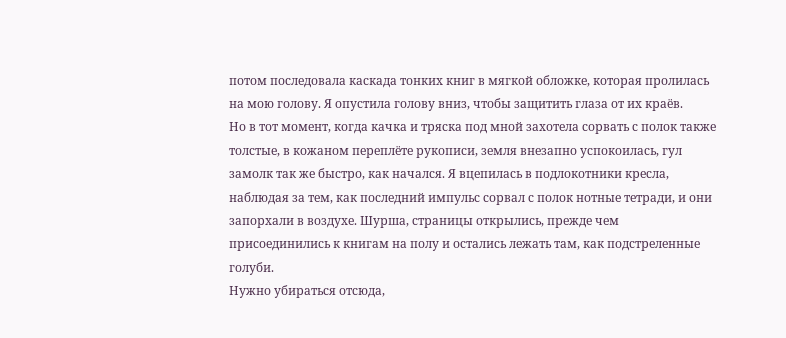потом последовала каскада тонких книг в мягкой обложке, которая пролилась на мою голову. Я опустила голову вниз, чтобы защитить глаза от их краёв.
Но в тот момент, когда качка и тряска под мной захотела сорвать с полок также толстые, в кожаном переплёте рукописи, земля внезапно успокоилась, гул замолк так же быстро, как начался. Я вцепилась в подлокотники кресла, наблюдая за тем, как последний импульс сорвал с полок нотные тетради, и они запорхали в воздухе. Шурша, страницы открылись, прежде чем присоединились к книгам на полу и остались лежать там, как подстреленные голуби.
Нужно убираться отсюда,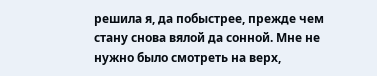решила я, да побыстрее, прежде чем стану снова вялой да сонной. Мне не нужно было смотреть на верх,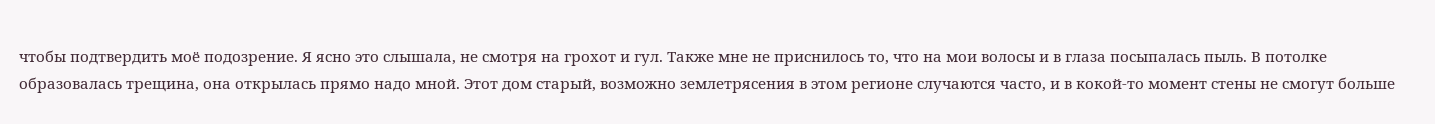чтобы подтвердить моё подозрение. Я ясно это слышала, не смотря на грохот и гул. Также мне не приснилось то, что на мои волосы и в глаза посыпалась пыль. В потолке образовалась трещина, она открылась прямо надо мной. Этот дом старый, возможно землетрясения в этом регионе случаются часто, и в кокой-то момент стены не смогут больше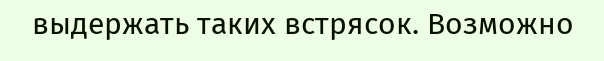выдержать таких встрясок. Возможно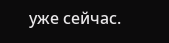уже сейчас.